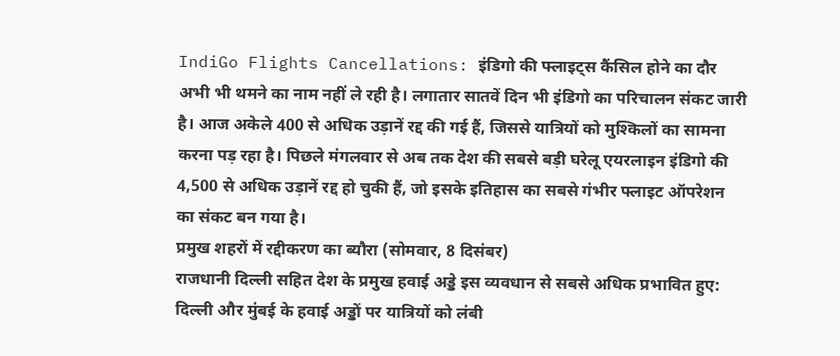IndiGo Flights Cancellations: इंडिगो की फ्लाइट्स कैंसिल होने का दौर अभी भी थमने का नाम नहीं ले रही है। लगातार सातवें दिन भी इंडिगो का परिचालन संकट जारी है। आज अकेले 400 से अधिक उड़ानें रद्द की गई हैं, जिससे यात्रियों को मुश्किलों का सामना करना पड़ रहा है। पिछले मंगलवार से अब तक देश की सबसे बड़ी घरेलू एयरलाइन इंडिगो की 4,500 से अधिक उड़ानें रद्द हो चुकी हैं, जो इसके इतिहास का सबसे गंभीर फ्लाइट ऑपरेशन का संकट बन गया है।
प्रमुख शहरों में रद्दीकरण का ब्यौरा (सोमवार, 8 दिसंबर)
राजधानी दिल्ली सहित देश के प्रमुख हवाई अड्डे इस व्यवधान से सबसे अधिक प्रभावित हुए:
दिल्ली और मुंबई के हवाई अड्डों पर यात्रियों को लंबी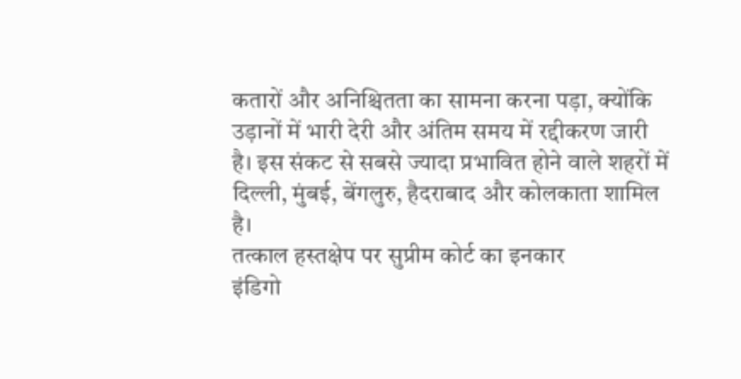कतारों और अनिश्चितता का सामना करना पड़ा, क्योंकि उड़ानों में भारी देरी और अंतिम समय में रद्दीकरण जारी है। इस संकट से सबसे ज्यादा प्रभावित होने वाले शहरों में दिल्ली, मुंबई, बेंगलुरु, हैदराबाद और कोलकाता शामिल है।
तत्काल हस्तक्षेप पर सुप्रीम कोर्ट का इनकार
इंडिगो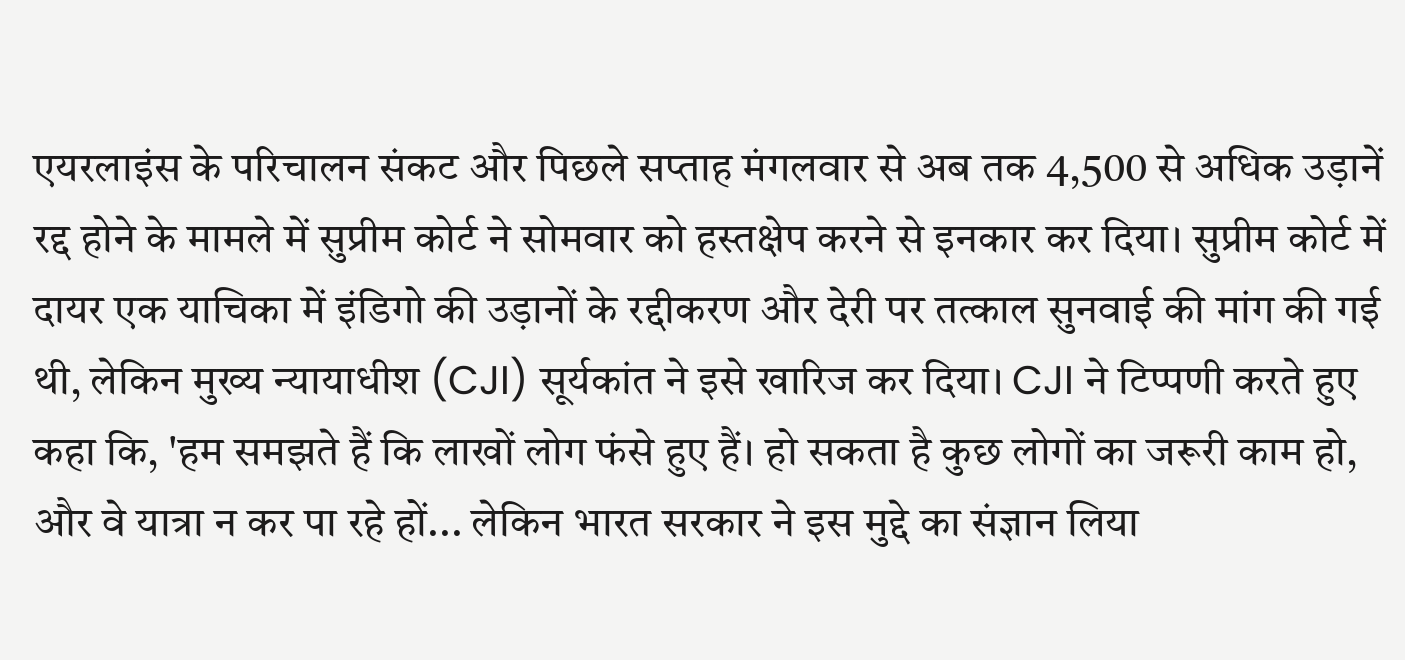एयरलाइंस के परिचालन संकट और पिछले सप्ताह मंगलवार से अब तक 4,500 से अधिक उड़ानें रद्द होने के मामले में सुप्रीम कोर्ट ने सोमवार को हस्तक्षेप करने से इनकार कर दिया। सुप्रीम कोर्ट में दायर एक याचिका में इंडिगो की उड़ानों के रद्दीकरण और देरी पर तत्काल सुनवाई की मांग की गई थी, लेकिन मुख्य न्यायाधीश (CJI) सूर्यकांत ने इसे खारिज कर दिया। CJI ने टिप्पणी करते हुए कहा कि, 'हम समझते हैं कि लाखों लोग फंसे हुए हैं। हो सकता है कुछ लोगों का जरूरी काम हो, और वे यात्रा न कर पा रहे हों... लेकिन भारत सरकार ने इस मुद्दे का संज्ञान लिया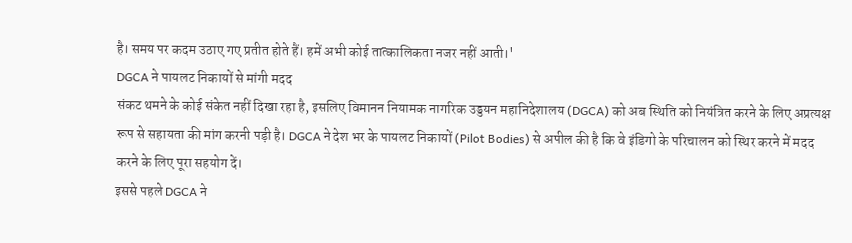है। समय पर कदम उठाए गए प्रतीत होते हैं। हमें अभी कोई तात्कालिकता नजर नहीं आती।'
DGCA ने पायलट निकायों से मांगी मदद
संकट थमने के कोई संकेत नहीं दिखा रहा है, इसलिए विमानन नियामक नागरिक उड्डयन महानिदेशालय (DGCA) को अब स्थिति को नियंत्रित करने के लिए अप्रत्यक्ष रूप से सहायता की मांग करनी पड़ी है। DGCA ने देश भर के पायलट निकायों (Pilot Bodies) से अपील की है कि वे इंडिगो के परिचालन को स्थिर करने में मदद करने के लिए पूरा सहयोग दें।
इससे पहले DGCA ने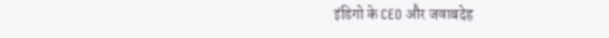इंडिगो के CEO और जवाबदेह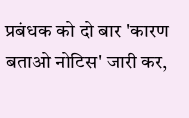प्रबंधक को दो बार 'कारण बताओ नोटिस' जारी कर,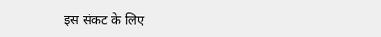इस संकट के लिए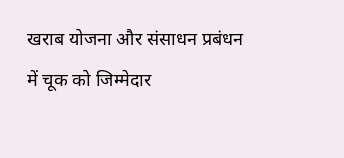खराब योजना और संसाधन प्रबंधन में चूक को जिम्मेदार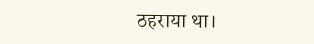ठहराया था।